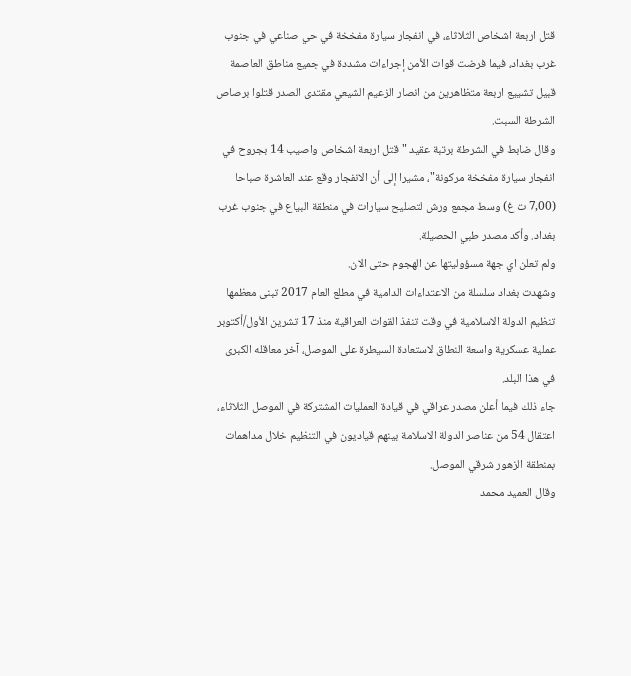قتل اربعة اشخاص الثلاثاء، في انفجار سيارة مفخخة في حي صناعي في جنوب غرب بغداد، فيما فرضت قوات الأمن إجراءات مشددة في جميع مناطق العاصمة قبيل تشييع اربعة متظاهرين من انصار الزعيم الشيعي مقتدى الصدر قتلوا برصاص الشرطة السبت.
وقال ضابط في الشرطة برتبة عقيد "قتل اربعة اشخاص واصيب 14 بجروح في انفجار سيارة مفخخة مركونة"، مشيرا إلى أن الانفجار وقع عند العاشرة صباحا (7,00 ت غ) وسط مجمع ورش لتصليح سيارات في منطقة البياع في جنوب غرب بغداد. وأكد مصدر طبي الحصيلة.
ولم تعلن اي جهة مسؤوليتها عن الهجوم حتى الان.
وشهدت بغداد سلسلة من الاعتداءات الدامية في مطلع العام 2017 تبنى معظمها تنظيم الدولة الاسلامية في وقت تنفذ القوات العراقية منذ 17 تشرين الأول/أكتوبر عملية عسكرية واسعة النطاق لاستعادة السيطرة على الموصل، آخر معاقله الكبرى في هذا البلد.
جاء ذلك فيما أعلن مصدر عراقي في قيادة العمليات المشتركة في الموصل الثلاثاء، اعتقال 54 من عناصر الدولة الاسلامة بينهم قياديون في التنظيم خلال مداهمات بمنطقة الزهور شرقي الموصل.
وقال العميد محمد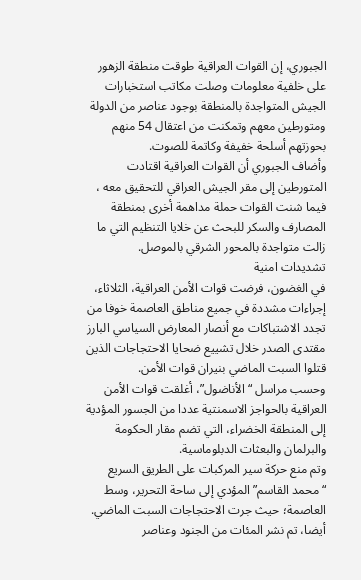الجبوري، إن القوات العراقية طوقت منطقة الزهور على خلفية معلومات وصلت مكاتب استخبارات الجيش المتواجدة بالمنطقة بوجود عناصر من الدولة ومتورطين معهم وتمكنت من اعتقال 54 منهم بحوزتهم أسلحة خفيفة وكاتمة للصوت.
وأضاف الجبوري أن القوات العراقية اقتادت المتورطين إلى مقر الجيش العراقي للتحقيق معه ، فيما شنت القوات حملة مداهمة أخرى بمنطقة المصارف والسكر للبحث عن خلايا التنظيم التي ما زالت متواجدة بالمحور الشرقي بالموصل.
تشديدات امنية
في الغضون، فرضت قوات الأمن العراقية، الثلاثاء، إجراءات مشددة في جميع مناطق العاصمة خوفا من تجدد الاشتباكات مع أنصار المعارض السياسي البارز مقتدى الصدر خلال تشييع ضحايا الاحتجاجات الذين قتلوا السبت الماضي بنيران قوات الأمن.
وحسب مراسل “الأناضول”، أغلقت قوات الأمن العراقية بالحواجز الاسمنتية عددا من الجسور المؤدية إلى المنطقة الخضراء، التي تضم مقار الحكومة والبرلمان والبعثات الدبلوماسية.
وتم منع حركة سير المركبات على الطريق السريع “محمد القاسم” المؤدي إلى ساحة التحرير، وسط العاصمة؛ حيث جرت الاحتجاجات السبت الماضي.
أيضا، تم نشر المئات من الجنود وعناصر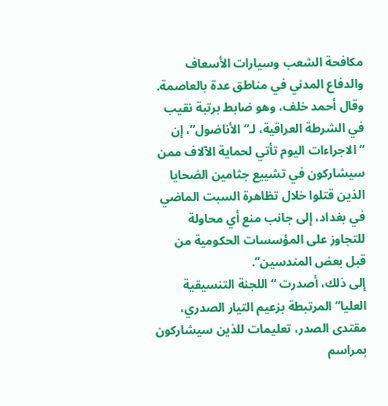مكافحة الشعب وسيارات الأسعاف والدفاع المدني في مناطق عدة بالعاصمة.
وقال أحمد خلف، وهو ضابط برتبة نقيب في الشرطة العراقية، لـ”الأناضول”، إن “الاجراءات اليوم تأتي لحماية الآلاف ممن سيشاركون في تشييع جثامين الضحايا الذين قتلوا خلال تظاهرة السبت الماضي في بغداد، إلى جانب منع أي محاولة للتجاوز على المؤسسات الحكومية من قبل بعض المندسين”.
إلى ذلك، أصدرت “اللجنة التنسيقية العليا” المرتبطة بزعيم التيار الصدري، مقتدى الصدر، تعليمات للذين سيشاركون بمراسم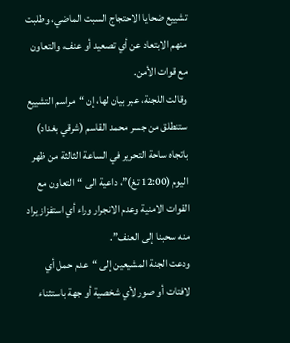تشييع ضحايا الاحتجاج السبت الماضي، وطلبت منهم الابتعاد عن أي تصعيد أو عنف، والتعاون مع قوات الأمن.
وقالت اللجنة، عبر بيان لها، إن “مراسم التشييع ستنطلق من جسر محمد القاسم (شرقي بغداد) باتجاه ساحة التحرير في الساعة الثالثة من ظهر اليوم (12:00 تغ)”، داعية الى “التعاون مع القوات الامنية وعدم الانجرار وراء أي استفزاز يراد منه سحبنا إلى العنف”.
ودعت الجنة المشيعين إلى “عدم حمل أي لافتات أو صور لأي شخصية أو جهة باستثناء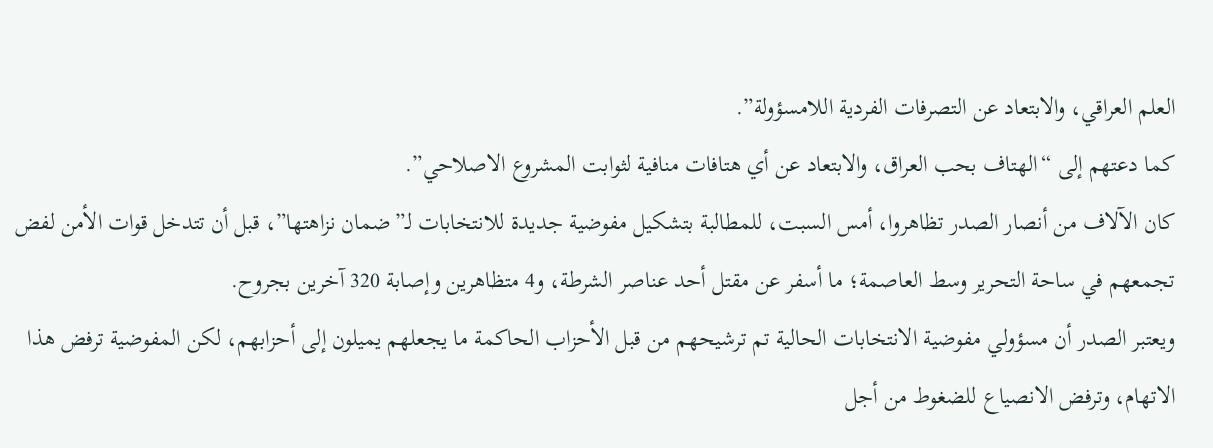العلم العراقي، والابتعاد عن التصرفات الفردية اللامسؤولة”.
كما دعتهم إلى “الهتاف بحب العراق، والابتعاد عن أي هتافات منافية لثوابت المشروع الاصلاحي”.
كان الآلاف من أنصار الصدر تظاهروا، أمس السبت، للمطالبة بتشكيل مفوضية جديدة للانتخابات لـ”ضمان نزاهتها”، قبل أن تتدخل قوات الأمن لفض تجمعهم في ساحة التحرير وسط العاصمة؛ ما أسفر عن مقتل أحد عناصر الشرطة، و4 متظاهرين وإصابة 320 آخرين بجروح.
ويعتبر الصدر أن مسؤولي مفوضية الانتخابات الحالية تم ترشيحهم من قبل الأحزاب الحاكمة ما يجعلهم يميلون إلى أحزابهم، لكن المفوضية ترفض هذا الاتهام، وترفض الانصياع للضغوط من أجل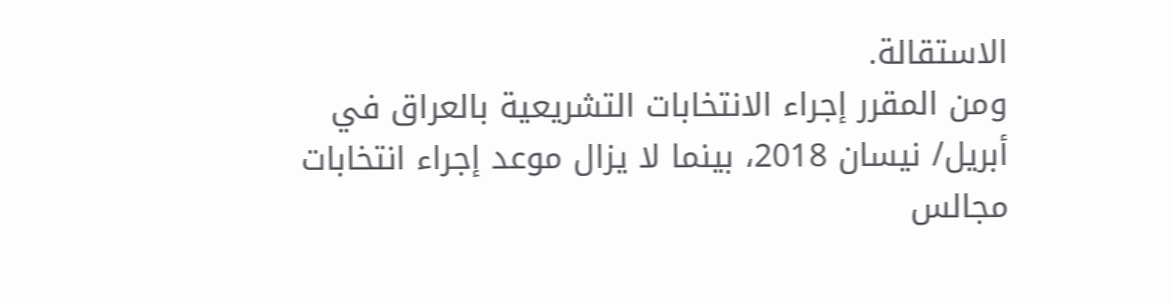الاستقالة.
ومن المقرر إجراء الانتخابات التشريعية بالعراق في أبريل/ نيسان 2018، بينما لا يزال موعد إجراء انتخابات مجالس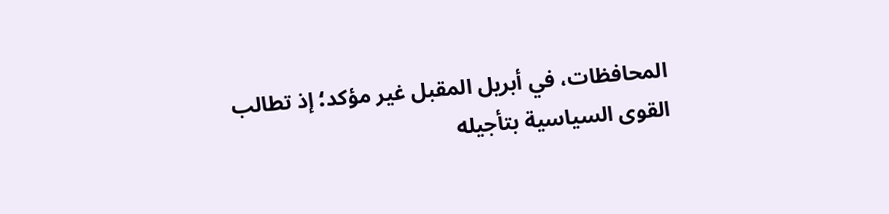المحافظات، في أبريل المقبل غير مؤكد؛ إذ تطالب القوى السياسية بتأجيله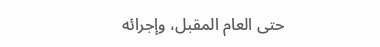حتى العام المقبل، وإجرائه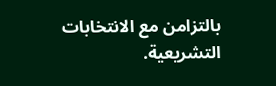بالتزامن مع الانتخابات التشريعية.